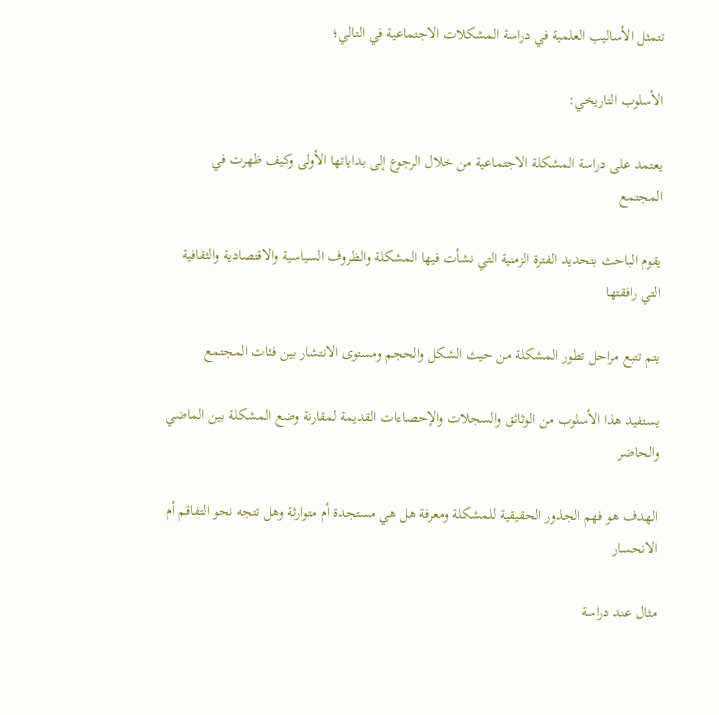تتمثل الأساليب العلمية في دراسة المشكلات الاجتماعية في التالي؛

الأسلوب التاريخي:

يعتمد على دراسة المشكلة الاجتماعية من خلال الرجوع إلى بداياتها الأولى وكيف ظهرت في المجتمع

يقوم الباحث بتحديد الفترة الزمنية التي نشأت فيها المشكلة والظروف السياسية والاقتصادية والثقافية التي رافقتها

يتم تتبع مراحل تطور المشكلة من حيث الشكل والحجم ومستوى الانتشار بين فئات المجتمع

يستفيد هذا الأسلوب من الوثائق والسجلات والإحصاءات القديمة لمقارنة وضع المشكلة بين الماضي والحاضر

الهدف هو فهم الجذور الحقيقية للمشكلة ومعرفة هل هي مستجدة أم متوارثة وهل تتجه نحو التفاقم أم الانحسار

مثال عند دراسة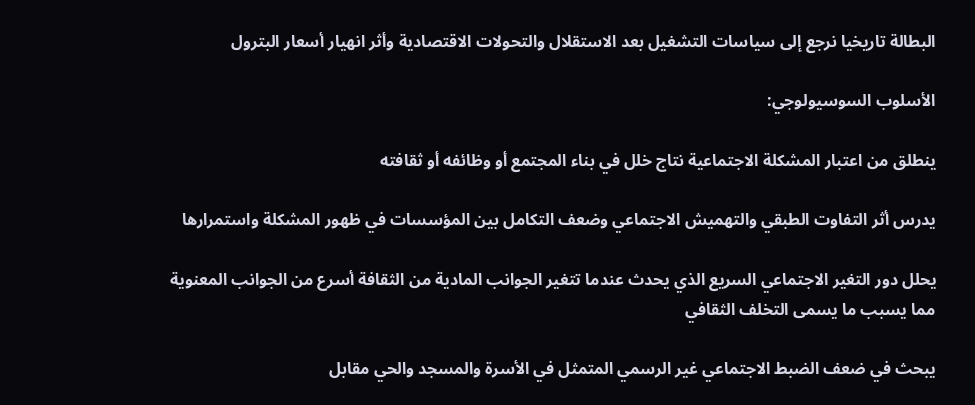البطالة تاريخيا نرجع إلى سياسات التشغيل بعد الاستقلال والتحولات الاقتصادية وأثر انهيار أسعار البترول

الأسلوب السوسيولوجي:

ينطلق من اعتبار المشكلة الاجتماعية نتاج خلل في بناء المجتمع أو وظائفه أو ثقافته

يدرس أثر التفاوت الطبقي والتهميش الاجتماعي وضعف التكامل بين المؤسسات في ظهور المشكلة واستمرارها

يحلل دور التغير الاجتماعي السريع الذي يحدث عندما تتغير الجوانب المادية من الثقافة أسرع من الجوانب المعنوية مما يسبب ما يسمى التخلف الثقافي

يبحث في ضعف الضبط الاجتماعي غير الرسمي المتمثل في الأسرة والمسجد والحي مقابل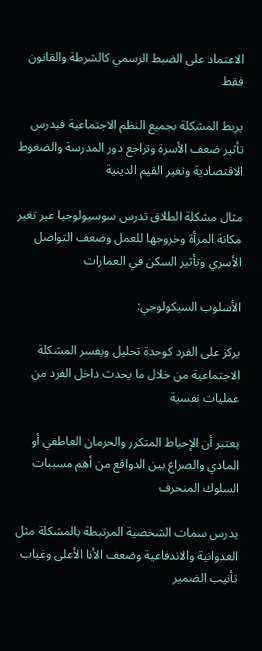الاعتماد على الضبط الرسمي كالشرطة والقانون فقط

يربط المشكلة بجميع النظم الاجتماعية فيدرس تأثير ضعف الأسرة وتراجع دور المدرسة والضغوط الاقتصادية وتغير القيم الدينية

مثال مشكلة الطلاق تدرس سوسيولوجيا عبر تغير مكانة المرأة وخروجها للعمل وضعف التواصل الأسري وتأثير السكن في العمارات

الأسلوب السيكولوجي:

يركز على الفرد كوحدة تحليل ويفسر المشكلة الاجتماعية من خلال ما يحدث داخل الفرد من عمليات نفسية

يعتبر أن الإحباط المتكرر والحرمان العاطفي أو المادي والصراع بين الدوافع من أهم مسببات السلوك المنحرف

يدرس سمات الشخصية المرتبطة بالمشكلة مثل العدوانية والاندفاعية وضعف الأنا الأعلى وغياب تأنيب الضمير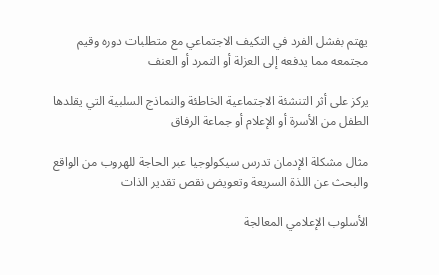يهتم بفشل الفرد في التكيف الاجتماعي مع متطلبات دوره وقيم مجتمعه مما يدفعه إلى العزلة أو التمرد أو العنف

يركز على أثر التنشئة الاجتماعية الخاطئة والنماذج السلبية التي يقلدها الطفل من الأسرة أو الإعلام أو جماعة الرفاق

مثال مشكلة الإدمان تدرس سيكولوجيا عبر الحاجة للهروب من الواقع والبحث عن اللذة السريعة وتعويض نقص تقدير الذات

الأسلوب الإعلامي المعالجة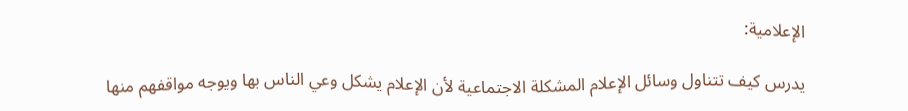الإعلامية:

يدرس كيف تتناول وسائل الإعلام المشكلة الاجتماعية لأن الإعلام يشكل وعي الناس بها ويوجه مواقفهم منها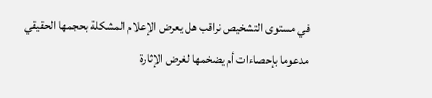في مستوى التشخيص نراقب هل يعرض الإعلام المشكلة بحجمها الحقيقي مدعوما بإحصاءات أم يضخمها لغرض الإثارة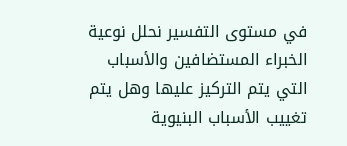في مستوى التفسير نحلل نوعية الخبراء المستضافين والأسباب التي يتم التركيز عليها وهل يتم تغييب الأسباب البنيوية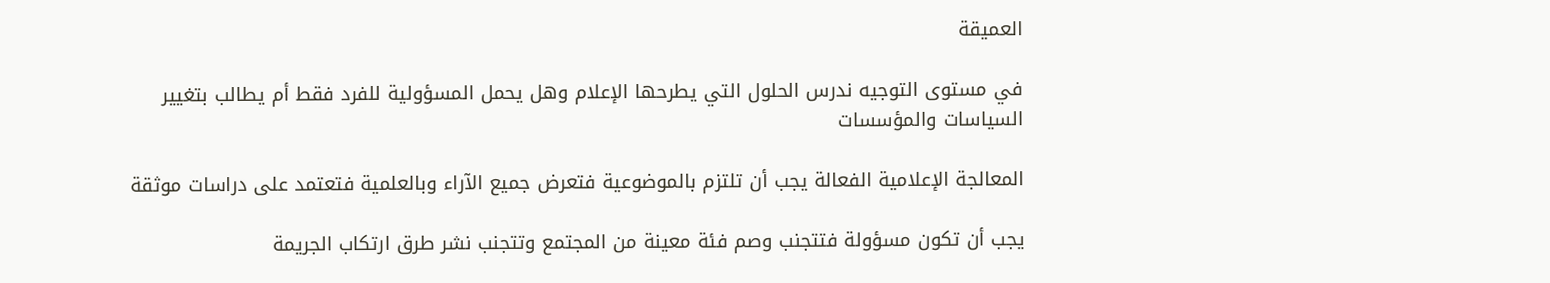العميقة

في مستوى التوجيه ندرس الحلول التي يطرحها الإعلام وهل يحمل المسؤولية للفرد فقط أم يطالب بتغيير السياسات والمؤسسات

المعالجة الإعلامية الفعالة يجب أن تلتزم بالموضوعية فتعرض جميع الآراء وبالعلمية فتعتمد على دراسات موثقة

يجب أن تكون مسؤولة فتتجنب وصم فئة معينة من المجتمع وتتجنب نشر طرق ارتكاب الجريمة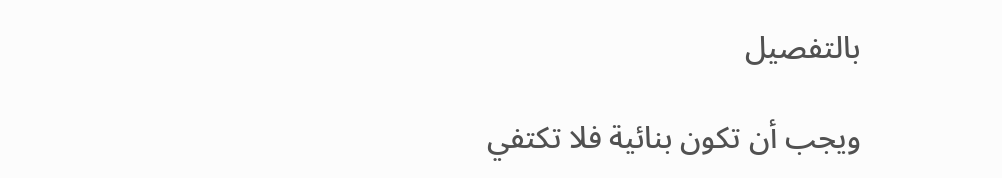بالتفصيل

ويجب أن تكون بنائية فلا تكتفي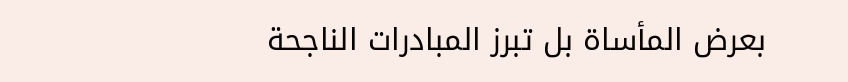بعرض المأساة بل تبرز المبادرات الناجحة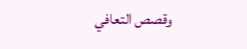وقصص التعافي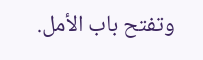وتفتح باب الأمل.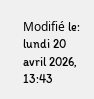Modifié le: lundi 20 avril 2026, 13:43